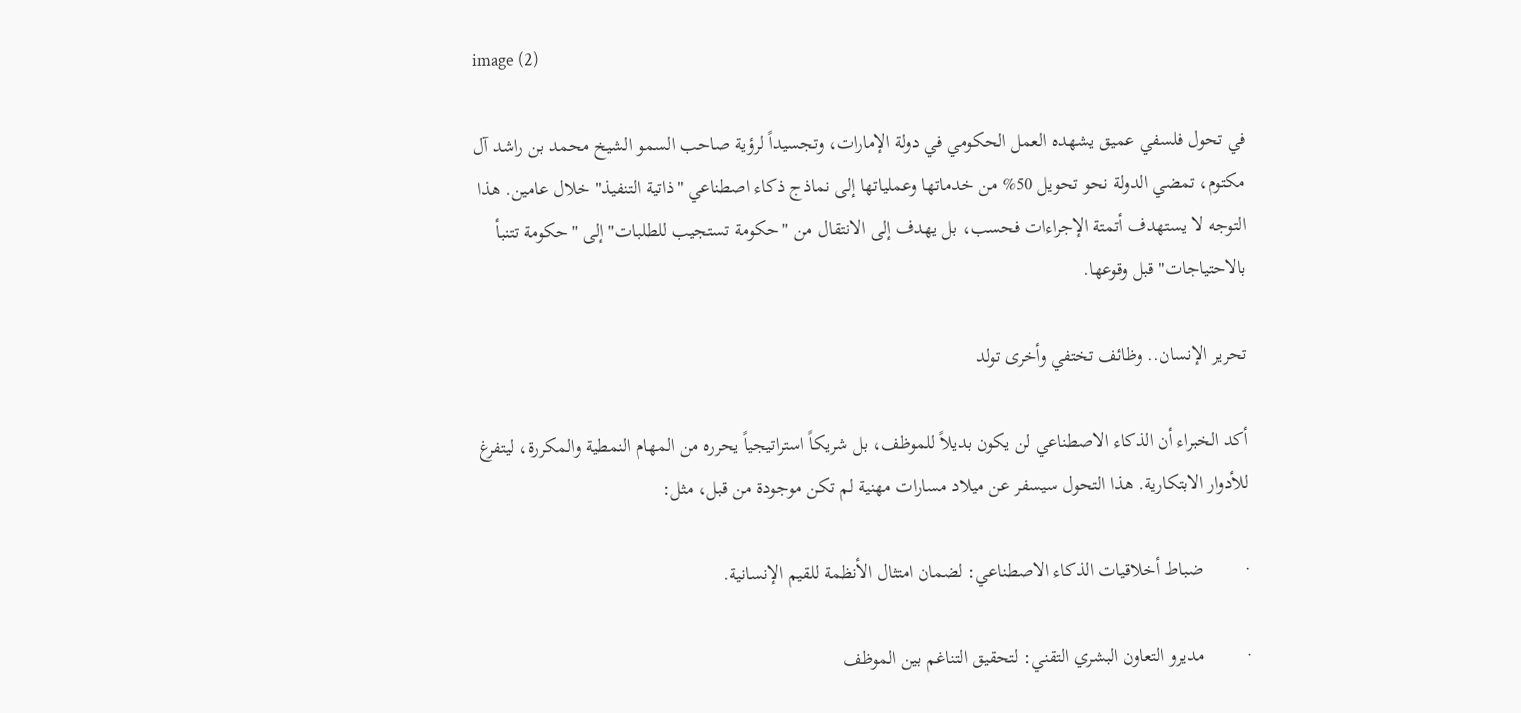image (2)

في تحول فلسفي عميق يشهده العمل الحكومي في دولة الإمارات، وتجسيداً لرؤية صاحب السمو الشيخ محمد بن راشد آل مكتوم، تمضي الدولة نحو تحويل 50% من خدماتها وعملياتها إلى نماذج ذكاء اصطناعي "ذاتية التنفيذ" خلال عامين. هذا التوجه لا يستهدف أتمتة الإجراءات فحسب، بل يهدف إلى الانتقال من "حكومة تستجيب للطلبات" إلى "حكومة تتنبأ بالاحتياجات" قبل وقوعها.

تحرير الإنسان.. وظائف تختفي وأخرى تولد

أكد الخبراء أن الذكاء الاصطناعي لن يكون بديلاً للموظف، بل شريكاً استراتيجياً يحرره من المهام النمطية والمكررة، ليتفرغ للأدوار الابتكارية. هذا التحول سيسفر عن ميلاد مسارات مهنية لم تكن موجودة من قبل، مثل:

·         ضباط أخلاقيات الذكاء الاصطناعي: لضمان امتثال الأنظمة للقيم الإنسانية.

·         مديرو التعاون البشري التقني: لتحقيق التناغم بين الموظف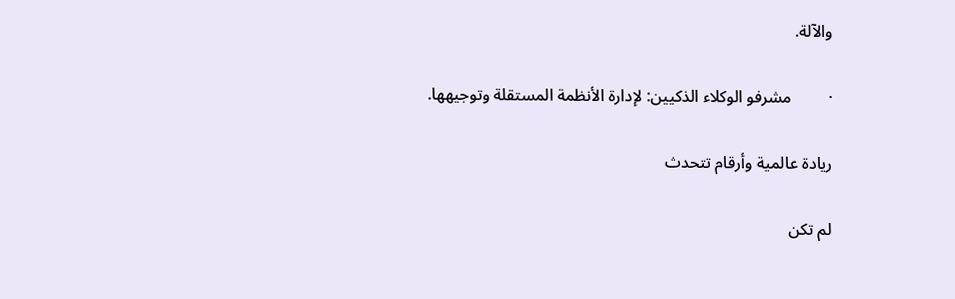والآلة.

·         مشرفو الوكلاء الذكيين: لإدارة الأنظمة المستقلة وتوجيهها.

ريادة عالمية وأرقام تتحدث

لم تكن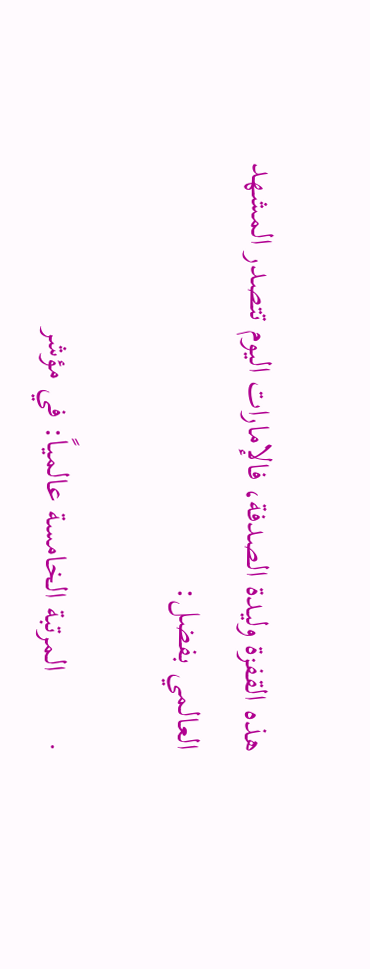هذه القفزة وليدة الصدفة، فالإمارات اليوم تتصدر المشهد العالمي بفضل:

·         المرتبة الخامسة عالمياً: في مؤشر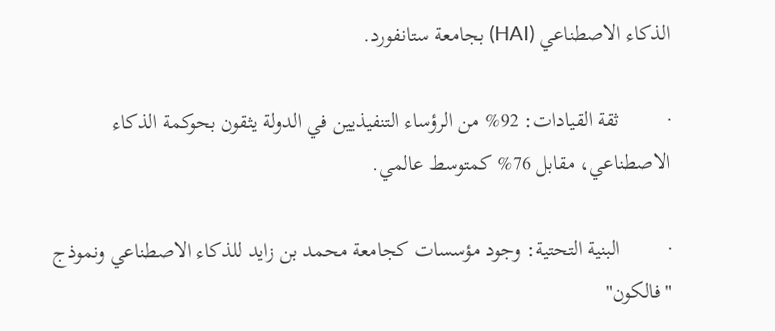الذكاء الاصطناعي (HAI) بجامعة ستانفورد.

·         ثقة القيادات: 92% من الرؤساء التنفيذيين في الدولة يثقون بحوكمة الذكاء الاصطناعي، مقابل 76% كمتوسط عالمي.

·         البنية التحتية: وجود مؤسسات كجامعة محمد بن زايد للذكاء الاصطناعي ونموذج "فالكون"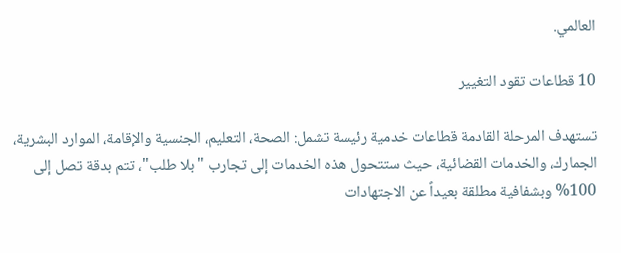العالمي.

10 قطاعات تقود التغيير

تستهدف المرحلة القادمة قطاعات خدمية رئيسة تشمل: الصحة، التعليم، الجنسية والإقامة، الموارد البشرية، الجمارك، والخدمات القضائية، حيث ستتحول هذه الخدمات إلى تجارب "بلا طلب"، تتم بدقة تصل إلى 100% وبشفافية مطلقة بعيداً عن الاجتهادات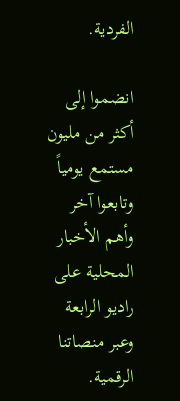الفردية.

انضموا إلى أكثر من مليون مستمع يومياً وتابعوا آخر وأهم الأخبار المحلية على راديو الرابعة وعبر منصاتنا الرقمية.